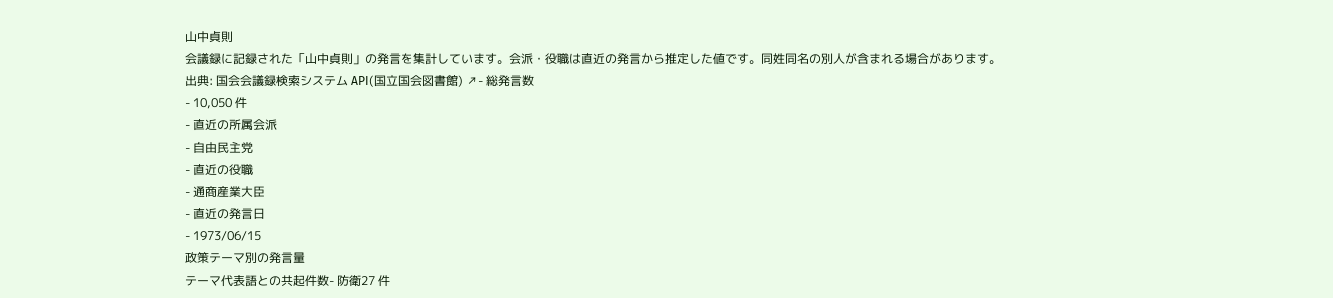山中貞則
会議録に記録された「山中貞則」の発言を集計しています。会派・役職は直近の発言から推定した値です。同姓同名の別人が含まれる場合があります。
出典: 国会会議録検索システム API(国立国会図書館) ↗- 総発言数
- 10,050 件
- 直近の所属会派
- 自由民主党
- 直近の役職
- 通商産業大臣
- 直近の発言日
- 1973/06/15
政策テーマ別の発言量
テーマ代表語との共起件数- 防衛27 件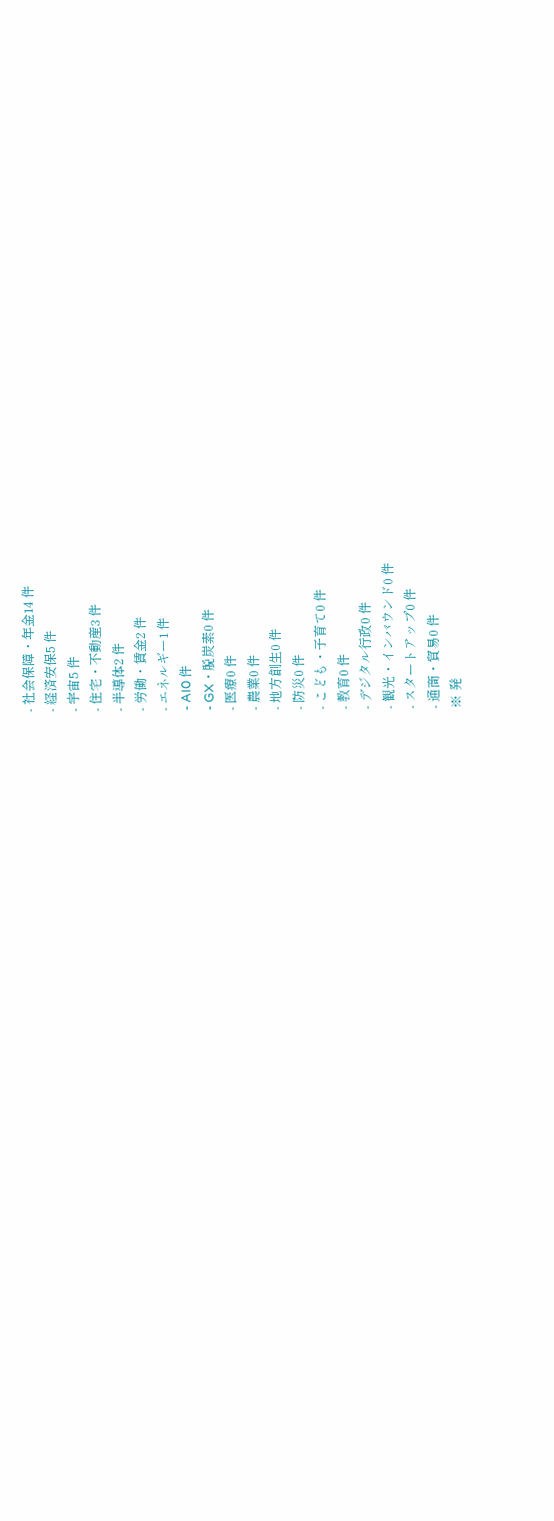- 社会保障・年金14 件
- 経済安保5 件
- 宇宙5 件
- 住宅・不動産3 件
- 半導体2 件
- 労働・賃金2 件
- エネルギー1 件
- AI0 件
- GX・脱炭素0 件
- 医療0 件
- 農業0 件
- 地方創生0 件
- 防災0 件
- こども・子育て0 件
- 教育0 件
- デジタル行政0 件
- 観光・インバウンド0 件
- スタートアップ0 件
- 通商・貿易0 件
※ 発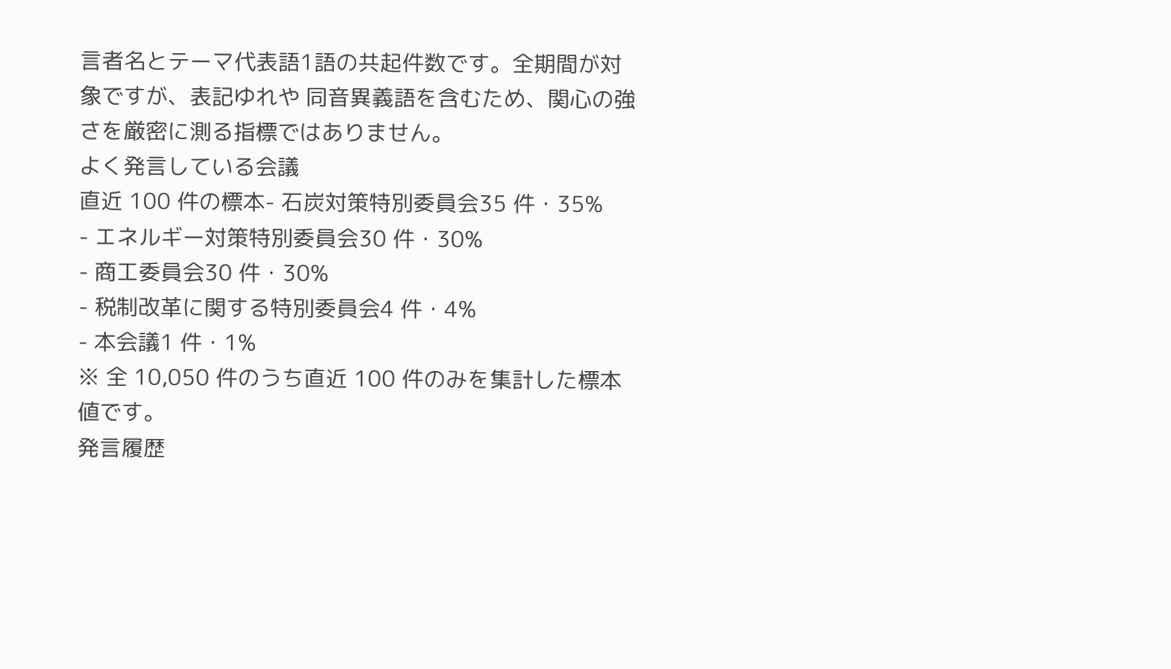言者名とテーマ代表語1語の共起件数です。全期間が対象ですが、表記ゆれや 同音異義語を含むため、関心の強さを厳密に測る指標ではありません。
よく発言している会議
直近 100 件の標本- 石炭対策特別委員会35 件・35%
- エネルギー対策特別委員会30 件・30%
- 商工委員会30 件・30%
- 税制改革に関する特別委員会4 件・4%
- 本会議1 件・1%
※ 全 10,050 件のうち直近 100 件のみを集計した標本値です。
発言履歴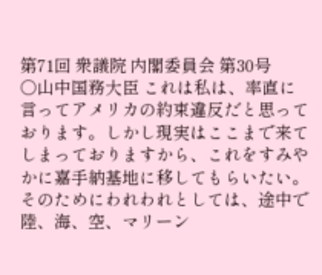第71回 衆議院 内閣委員会 第30号
○山中国務大臣 これは私は、率直に言ってアメリカの約束違反だと思っております。しかし現実はここまで来てしまっておりますから、これをすみやかに嘉手納基地に移してもらいたい。そのためにわれわれとしては、途中で陸、海、空、マリーン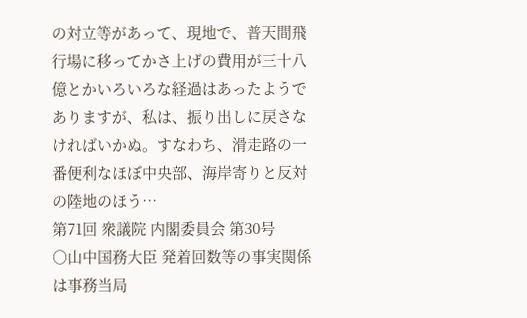の対立等があって、現地で、普天間飛行場に移ってかさ上げの費用が三十八億とかいろいろな経過はあったようでありますが、私は、振り出しに戻さなければいかぬ。すなわち、滑走路の一番便利なほぼ中央部、海岸寄りと反対の陸地のほう…
第71回 衆議院 内閣委員会 第30号
○山中国務大臣 発着回数等の事実関係は事務当局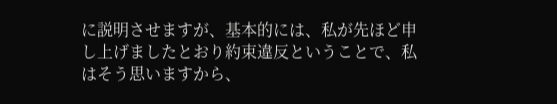に説明させますが、基本的には、私が先ほど申し上げましたとおり約束違反ということで、私はそう思いますから、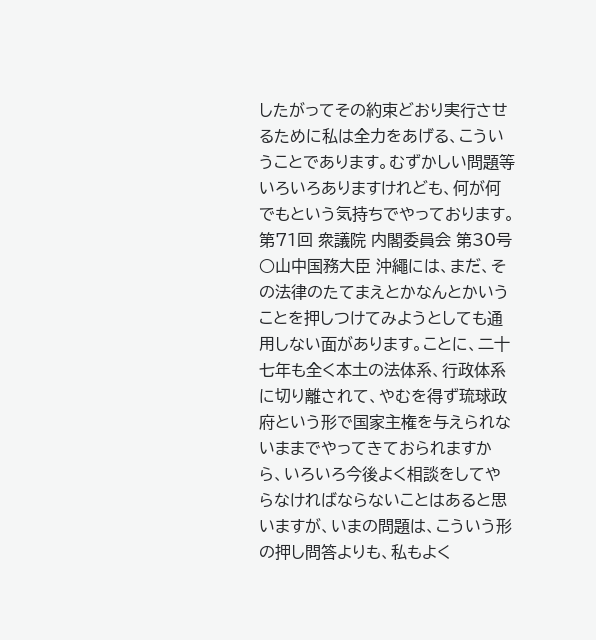したがってその約束どおり実行させるために私は全力をあげる、こういうことであります。むずかしい問題等いろいろありますけれども、何が何でもという気持ちでやっております。
第71回 衆議院 内閣委員会 第30号
○山中国務大臣 沖繩には、まだ、その法律のたてまえとかなんとかいうことを押しつけてみようとしても通用しない面があります。ことに、二十七年も全く本土の法体系、行政体系に切り離されて、やむを得ず琉球政府という形で国家主権を与えられないままでやってきておられますから、いろいろ今後よく相談をしてやらなければならないことはあると思いますが、いまの問題は、こういう形の押し問答よりも、私もよく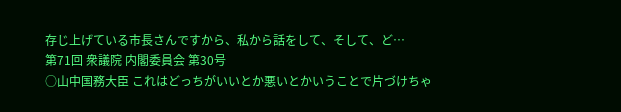存じ上げている市長さんですから、私から話をして、そして、ど…
第71回 衆議院 内閣委員会 第30号
○山中国務大臣 これはどっちがいいとか悪いとかいうことで片づけちゃ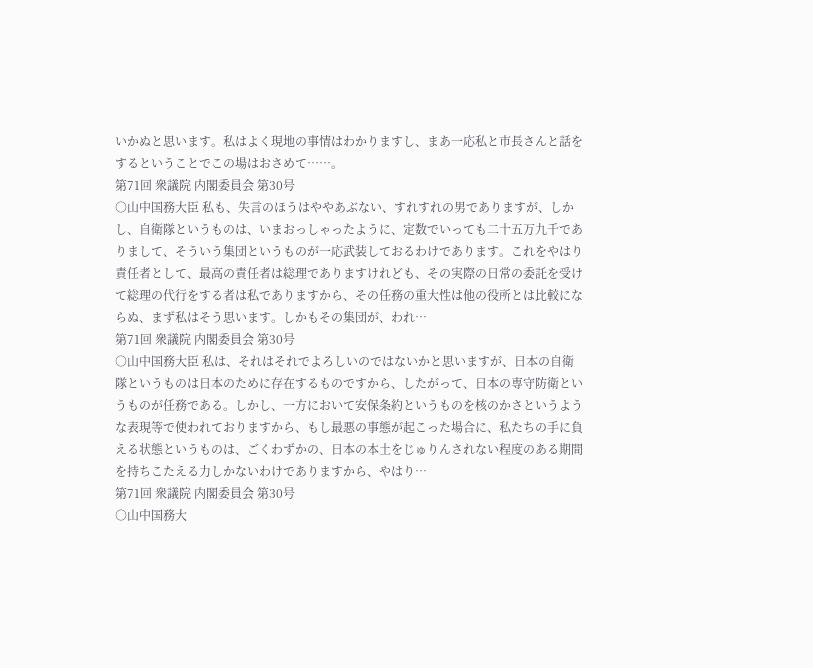いかぬと思います。私はよく現地の事情はわかりますし、まあ一応私と市長さんと話をするということでこの場はおさめて……。
第71回 衆議院 内閣委員会 第30号
○山中国務大臣 私も、失言のほうはややあぶない、すれすれの男でありますが、しかし、自衛隊というものは、いまおっしゃったように、定数でいっても二十五万九千でありまして、そういう集団というものが一応武装しておるわけであります。これをやはり責任者として、最高の責任者は総理でありますけれども、その実際の日常の委託を受けて総理の代行をする者は私でありますから、その任務の重大性は他の役所とは比較にならぬ、まず私はそう思います。しかもその集団が、われ…
第71回 衆議院 内閣委員会 第30号
○山中国務大臣 私は、それはそれでよろしいのではないかと思いますが、日本の自衛隊というものは日本のために存在するものですから、したがって、日本の専守防衛というものが任務である。しかし、一方において安保条約というものを核のかさというような表現等で使われておりますから、もし最悪の事態が起こった場合に、私たちの手に負える状態というものは、ごくわずかの、日本の本土をじゅりんされない程度のある期間を持ちこたえる力しかないわけでありますから、やはり…
第71回 衆議院 内閣委員会 第30号
○山中国務大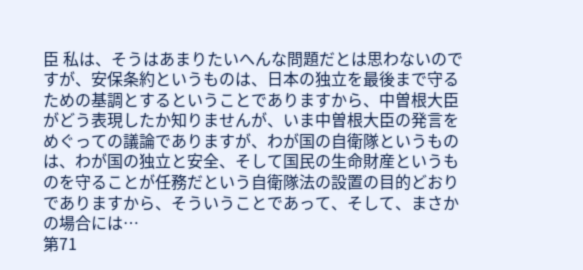臣 私は、そうはあまりたいへんな問題だとは思わないのですが、安保条約というものは、日本の独立を最後まで守るための基調とするということでありますから、中曽根大臣がどう表現したか知りませんが、いま中曽根大臣の発言をめぐっての議論でありますが、わが国の自衛隊というものは、わが国の独立と安全、そして国民の生命財産というものを守ることが任務だという自衛隊法の設置の目的どおりでありますから、そういうことであって、そして、まさかの場合には…
第71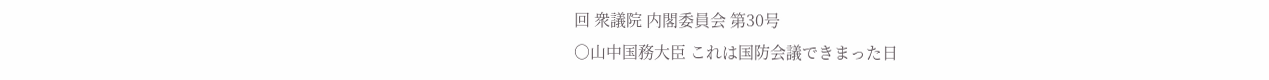回 衆議院 内閣委員会 第30号
○山中国務大臣 これは国防会議できまった日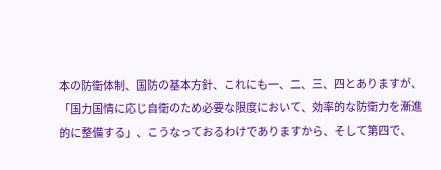本の防衛体制、国防の基本方針、これにも一、二、三、四とありますが、「国力国情に応じ自衛のため必要な限度において、効率的な防衛力を漸進的に整備する」、こうなっておるわけでありますから、そして第四で、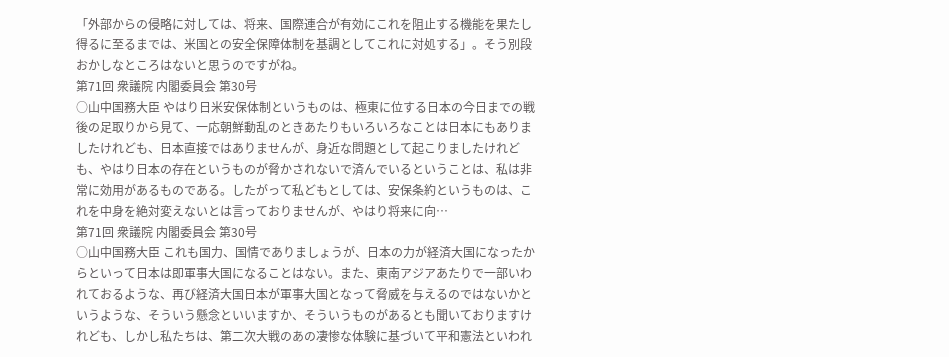「外部からの侵略に対しては、将来、国際連合が有効にこれを阻止する機能を果たし得るに至るまでは、米国との安全保障体制を基調としてこれに対処する」。そう別段おかしなところはないと思うのですがね。
第71回 衆議院 内閣委員会 第30号
○山中国務大臣 やはり日米安保体制というものは、極東に位する日本の今日までの戦後の足取りから見て、一応朝鮮動乱のときあたりもいろいろなことは日本にもありましたけれども、日本直接ではありませんが、身近な問題として起こりましたけれども、やはり日本の存在というものが脅かされないで済んでいるということは、私は非常に効用があるものである。したがって私どもとしては、安保条約というものは、これを中身を絶対変えないとは言っておりませんが、やはり将来に向…
第71回 衆議院 内閣委員会 第30号
○山中国務大臣 これも国力、国情でありましょうが、日本の力が経済大国になったからといって日本は即軍事大国になることはない。また、東南アジアあたりで一部いわれておるような、再び経済大国日本が軍事大国となって脅威を与えるのではないかというような、そういう懸念といいますか、そういうものがあるとも聞いておりますけれども、しかし私たちは、第二次大戦のあの凄惨な体験に基づいて平和憲法といわれ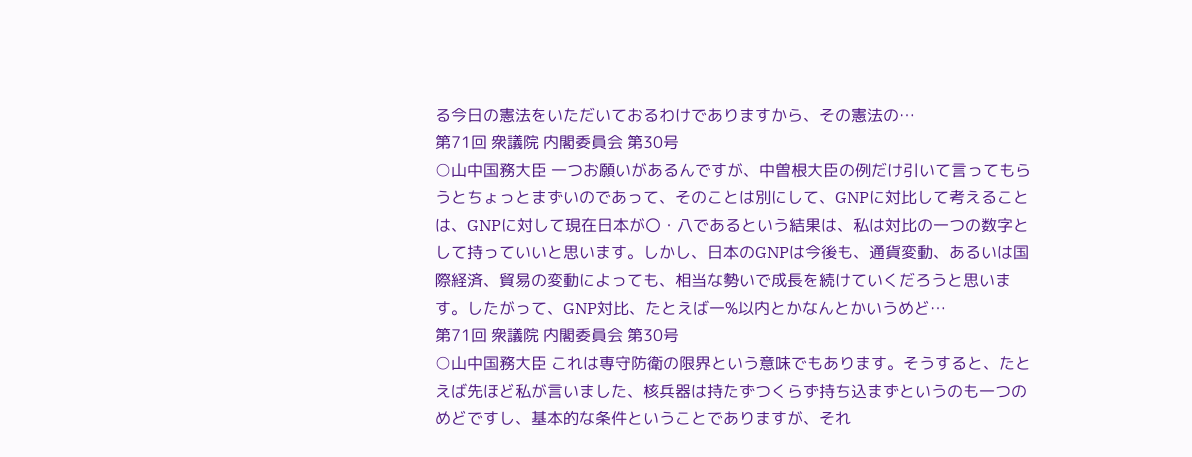る今日の憲法をいただいておるわけでありますから、その憲法の…
第71回 衆議院 内閣委員会 第30号
○山中国務大臣 一つお願いがあるんですが、中曽根大臣の例だけ引いて言ってもらうとちょっとまずいのであって、そのことは別にして、GNPに対比して考えることは、GNPに対して現在日本が〇・八であるという結果は、私は対比の一つの数字として持っていいと思います。しかし、日本のGNPは今後も、通貨変動、あるいは国際経済、貿易の変動によっても、相当な勢いで成長を続けていくだろうと思います。したがって、GNP対比、たとえば一%以内とかなんとかいうめど…
第71回 衆議院 内閣委員会 第30号
○山中国務大臣 これは専守防衛の限界という意味でもあります。そうすると、たとえば先ほど私が言いました、核兵器は持たずつくらず持ち込まずというのも一つのめどですし、基本的な条件ということでありますが、それ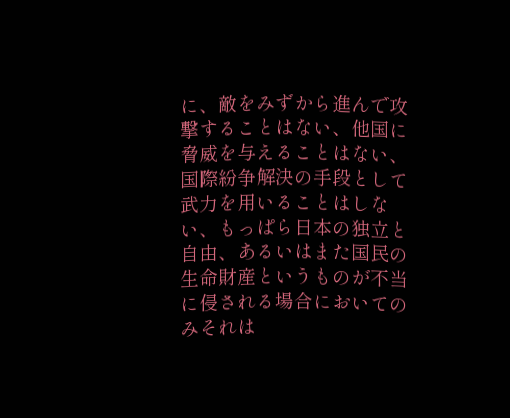に、敵をみずから進んで攻撃することはない、他国に脅威を与えることはない、国際紛争解決の手段として武力を用いることはしない、もっぱら日本の独立と自由、あるいはまた国民の生命財産というものが不当に侵される場合においてのみそれは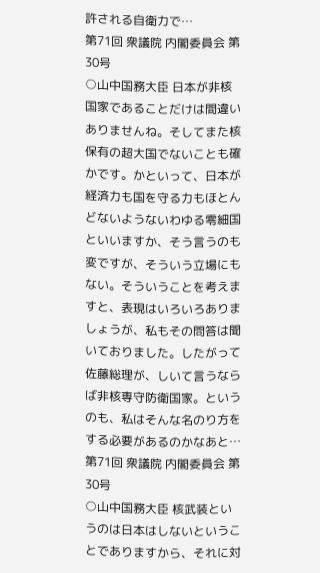許される自衛力で…
第71回 衆議院 内閣委員会 第30号
○山中国務大臣 日本が非核国家であることだけは間違いありませんね。そしてまた核保有の超大国でないことも確かです。かといって、日本が経済力も国を守る力もほとんどないようないわゆる零細国といいますか、そう言うのも変ですが、そういう立場にもない。そういうことを考えますと、表現はいろいろありましょうが、私もその問答は聞いておりました。したがって佐藤総理が、しいて言うならば非核専守防衛国家。というのも、私はそんな名のり方をする必要があるのかなあと…
第71回 衆議院 内閣委員会 第30号
○山中国務大臣 核武装というのは日本はしないということでありますから、それに対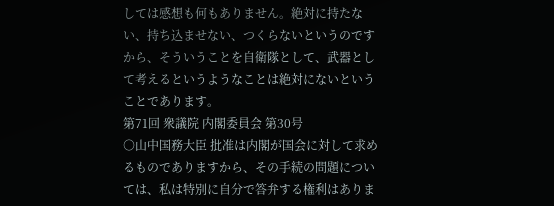しては感想も何もありません。絶対に持たない、持ち込ませない、つくらないというのですから、そういうことを自衛隊として、武器として考えるというようなことは絶対にないということであります。
第71回 衆議院 内閣委員会 第30号
○山中国務大臣 批准は内閣が国会に対して求めるものでありますから、その手続の問題については、私は特別に自分で答弁する権利はありま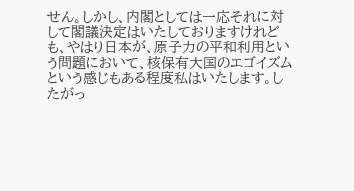せん。しかし、内閣としては一応それに対して閣議決定はいたしておりますけれども、やはり日本が、原子力の平和利用という問題において、核保有大国のエゴイズムという感じもある程度私はいたします。したがっ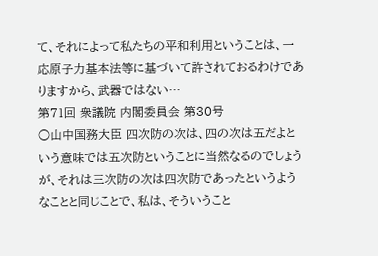て、それによって私たちの平和利用ということは、一応原子力基本法等に基づいて許されておるわけでありますから、武器ではない…
第71回 衆議院 内閣委員会 第30号
○山中国務大臣 四次防の次は、四の次は五だよという意味では五次防ということに当然なるのでしょうが、それは三次防の次は四次防であったというようなことと同じことで、私は、そういうこと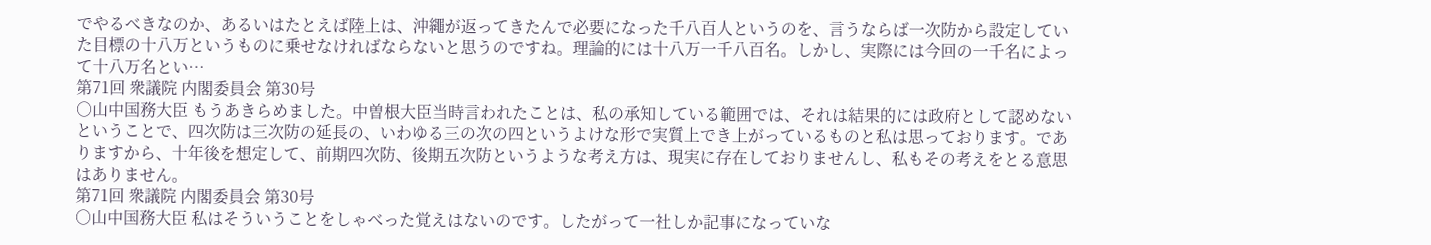でやるべきなのか、あるいはたとえば陸上は、沖繩が返ってきたんで必要になった千八百人というのを、言うならば一次防から設定していた目標の十八万というものに乗せなければならないと思うのですね。理論的には十八万一千八百名。しかし、実際には今回の一千名によって十八万名とい…
第71回 衆議院 内閣委員会 第30号
○山中国務大臣 もうあきらめました。中曽根大臣当時言われたことは、私の承知している範囲では、それは結果的には政府として認めないということで、四次防は三次防の延長の、いわゆる三の次の四というよけな形で実質上でき上がっているものと私は思っております。でありますから、十年後を想定して、前期四次防、後期五次防というような考え方は、現実に存在しておりませんし、私もその考えをとる意思はありません。
第71回 衆議院 内閣委員会 第30号
○山中国務大臣 私はそういうことをしゃべった覚えはないのです。したがって一社しか記事になっていな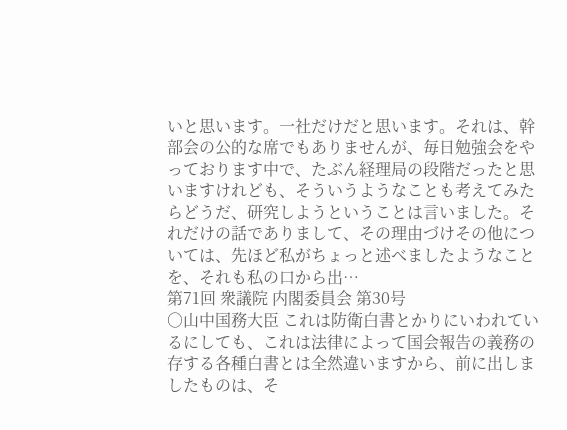いと思います。一社だけだと思います。それは、幹部会の公的な席でもありませんが、毎日勉強会をやっております中で、たぶん経理局の段階だったと思いますけれども、そういうようなことも考えてみたらどうだ、研究しようということは言いました。それだけの話でありまして、その理由づけその他については、先ほど私がちょっと述べましたようなことを、それも私の口から出…
第71回 衆議院 内閣委員会 第30号
○山中国務大臣 これは防衛白書とかりにいわれているにしても、これは法律によって国会報告の義務の存する各種白書とは全然違いますから、前に出しましたものは、そ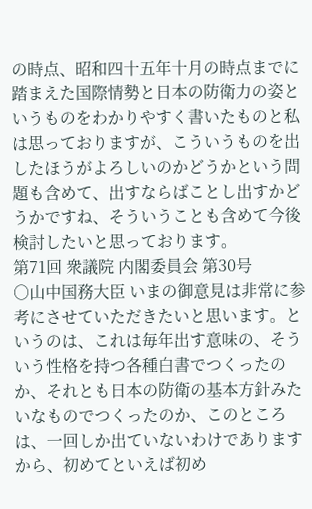の時点、昭和四十五年十月の時点までに踏まえた国際情勢と日本の防衛力の姿というものをわかりやすく書いたものと私は思っておりますが、こういうものを出したほうがよろしいのかどうかという問題も含めて、出すならばことし出すかどうかですね、そういうことも含めて今後検討したいと思っております。
第71回 衆議院 内閣委員会 第30号
○山中国務大臣 いまの御意見は非常に参考にさせていただきたいと思います。というのは、これは毎年出す意味の、そういう性格を持つ各種白書でつくったのか、それとも日本の防衛の基本方針みたいなものでつくったのか、このところは、一回しか出ていないわけでありますから、初めてといえば初め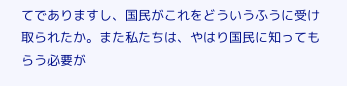てでありますし、国民がこれをどういうふうに受け取られたか。また私たちは、やはり国民に知ってもらう必要が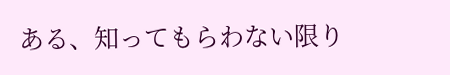ある、知ってもらわない限り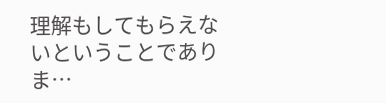理解もしてもらえないということでありま…